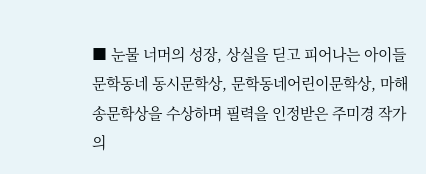■ 눈물 너머의 성장, 상실을 딛고 피어나는 아이들 문학동네 동시문학상, 문학동네어린이문학상, 마해송문학상을 수상하며 필력을 인정받은 주미경 작가의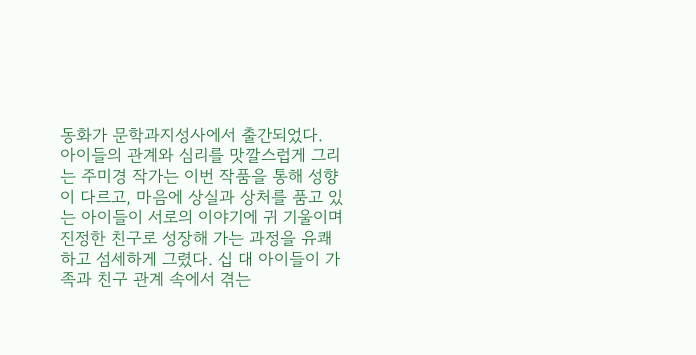동화가 문학과지성사에서 출간되었다. 아이들의 관계와 심리를 맛깔스럽게 그리는 주미경 작가는 이번 작품을 통해 성향이 다르고, 마음에 상실과 상처를 품고 있는 아이들이 서로의 이야기에 귀 기울이며 진정한 친구로 성장해 가는 과정을 유쾌하고 섬세하게 그렸다. 십 대 아이들이 가족과 친구 관계 속에서 겪는